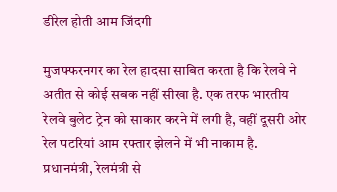डीरेल होती आम जिंदगी

मुजफ्फरनगर का रेल हादसा साबित करता है कि रेलवे ने अतीत से कोई सबक नहीं सीखा है. एक तरफ भारतीय रेलवे बुलेट ट्रेन को साकार करने में लगी है, वहीं दूसरी ओर रेल पटरियां आम रफ्तार झेलने में भी नाकाम है. प्रधानमंत्री, रेलमंत्री से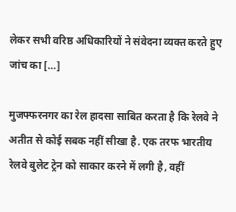लेकर सभी वरिष्ठ अधिकारियों ने संवेदना व्यक्त करते हुए जांच का […]

मुजफ्फरनगर का रेल हादसा साबित करता है कि रेलवे ने अतीत से कोई सबक नहीं सीखा है. एक तरफ भारतीय रेलवे बुलेट ट्रेन को साकार करने में लगी है, वहीं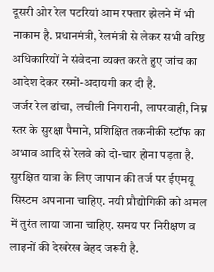दूसरी ओर रेल पटरियां आम रफ्तार झेलने में भी नाकाम है. प्रधानमंत्री, रेलमंत्री से लेकर सभी वरिष्ठ अधिकारियों ने संवेदना व्यक्त करते हुए जांच का आदेश देकर रस्मों-अदायगी कर दी है.
जर्जर रेल ढांचा, लचीली निगरानी, लापरवाही, निम्न स्तर के सुरक्षा पैमाने, प्रशिक्षित तकनीकी स्टॉफ का अभाव आदि से रेलवे को दो-चार होना पड़ता है. सुरक्षित यात्रा के लिए जापान की तर्ज पर ईएमयू सिस्टम अपनाना चाहिए. नयी प्रौद्योगिकी को अमल में तुरंत लाया जाना चाहिए. समय पर निरीक्षण व लाइनों की देखरेख बेहद जरूरी है.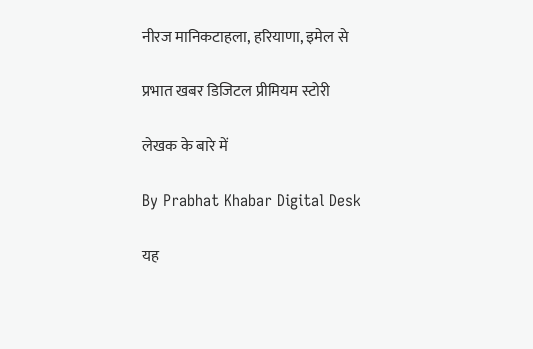नीरज मानिकटाहला, हरियाणा, इमेल से

प्रभात खबर डिजिटल प्रीमियम स्टोरी

लेखक के बारे में

By Prabhat Khabar Digital Desk

यह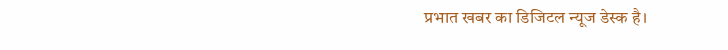प्रभात खबर का डिजिटल न्यूज डेस्क है।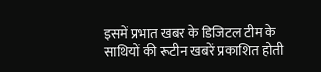इसमें प्रभात खबर के डिजिटल टीम के साथियों की रूटीन खबरें प्रकाशित होती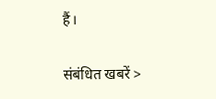हैं।

संबंधित खबरें >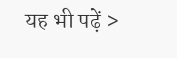यह भी पढ़ें >